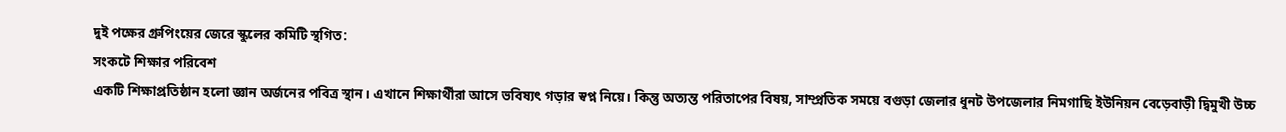দুই পক্ষের গ্রুপিংয়ের জেরে স্কুলের কমিটি স্থগিত:
সংকটে শিক্ষার পরিবেশ
একটি শিক্ষাপ্রতিষ্ঠান হলো জ্ঞান অর্জনের পবিত্র স্থান। এখানে শিক্ষার্থীরা আসে ভবিষ্যৎ গড়ার স্বপ্ন নিয়ে। কিন্তু অত্যন্ত পরিতাপের বিষয়, সাম্প্রতিক সময়ে বগুড়া জেলার ধুনট উপজেলার নিমগাছি ইউনিয়ন বেড়েবাড়ী দ্বিমুখী উচ্চ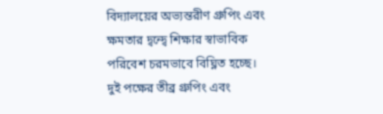বিদ্যালয়ের অভ্যন্তরীণ গ্রুপিং এবং ক্ষমতার দ্বন্দ্বে শিক্ষার স্বাভাবিক পরিবেশ চরমভাবে বিঘ্নিত হচ্ছে। দুই পক্ষের তীব্র গ্রুপিং এবং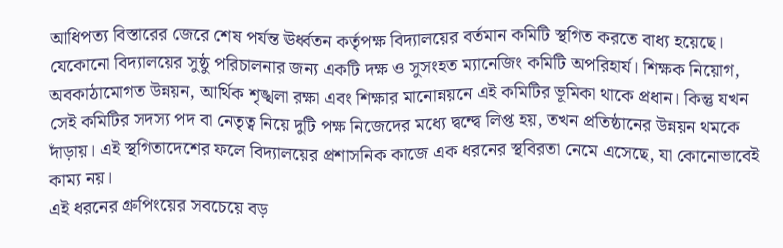আধিপত্য বিস্তারের জেরে শেষ পর্যন্ত ঊর্ধ্বতন কর্তৃপক্ষ বিদ্যালয়ের বর্তমান কমিটি স্থগিত করতে বাধ্য হয়েছে।
যেকোনো বিদ্যালয়ের সুষ্ঠু পরিচালনার জন্য একটি দক্ষ ও সুসংহত ম্যানেজিং কমিটি অপরিহার্য। শিক্ষক নিয়োগ, অবকাঠামোগত উন্নয়ন, আর্থিক শৃঙ্খলা রক্ষা এবং শিক্ষার মানোন্নয়নে এই কমিটির ভূমিকা থাকে প্রধান। কিন্তু যখন সেই কমিটির সদস্য পদ বা নেতৃত্ব নিয়ে দুটি পক্ষ নিজেদের মধ্যে দ্বন্দ্বে লিপ্ত হয়, তখন প্রতিষ্ঠানের উন্নয়ন থমকে দাঁড়ায়। এই স্থগিতাদেশের ফলে বিদ্যালয়ের প্রশাসনিক কাজে এক ধরনের স্থবিরতা নেমে এসেছে, যা কোনোভাবেই কাম্য নয়।
এই ধরনের গ্রুপিংয়ের সবচেয়ে বড়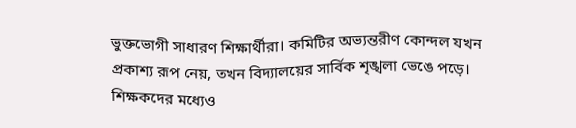ভুক্তভোগী সাধারণ শিক্ষার্থীরা। কমিটির অভ্যন্তরীণ কোন্দল যখন প্রকাশ্য রূপ নেয়, তখন বিদ্যালয়ের সার্বিক শৃঙ্খলা ভেঙে পড়ে। শিক্ষকদের মধ্যেও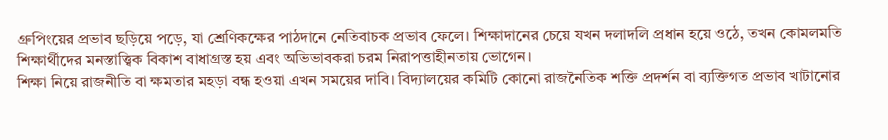গ্রুপিংয়ের প্রভাব ছড়িয়ে পড়ে, যা শ্রেণিকক্ষের পাঠদানে নেতিবাচক প্রভাব ফেলে। শিক্ষাদানের চেয়ে যখন দলাদলি প্রধান হয়ে ওঠে, তখন কোমলমতি শিক্ষার্থীদের মনস্তাত্ত্বিক বিকাশ বাধাগ্রস্ত হয় এবং অভিভাবকরা চরম নিরাপত্তাহীনতায় ভোগেন।
শিক্ষা নিয়ে রাজনীতি বা ক্ষমতার মহড়া বন্ধ হওয়া এখন সময়ের দাবি। বিদ্যালয়ের কমিটি কোনো রাজনৈতিক শক্তি প্রদর্শন বা ব্যক্তিগত প্রভাব খাটানোর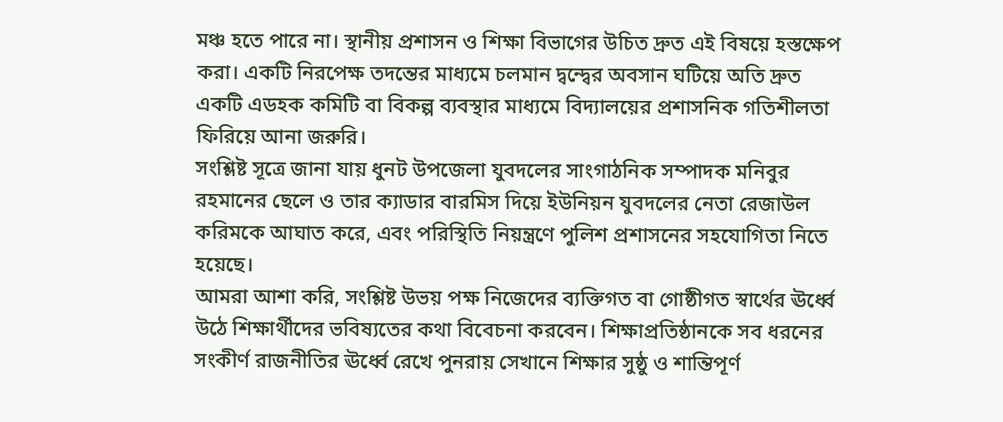মঞ্চ হতে পারে না। স্থানীয় প্রশাসন ও শিক্ষা বিভাগের উচিত দ্রুত এই বিষয়ে হস্তক্ষেপ করা। একটি নিরপেক্ষ তদন্তের মাধ্যমে চলমান দ্বন্দ্বের অবসান ঘটিয়ে অতি দ্রুত একটি এডহক কমিটি বা বিকল্প ব্যবস্থার মাধ্যমে বিদ্যালয়ের প্রশাসনিক গতিশীলতা ফিরিয়ে আনা জরুরি।
সংশ্লিষ্ট সূত্রে জানা যায় ধুনট উপজেলা যুবদলের সাংগাঠনিক সম্পাদক মনিবুর রহমানের ছেলে ও তার ক্যাডার বারমিস দিয়ে ইউনিয়ন যুবদলের নেতা রেজাউল করিমকে আঘাত করে, এবং পরিস্থিতি নিয়ন্ত্রণে পুলিশ প্রশাসনের সহযোগিতা নিতে হয়েছে।
আমরা আশা করি, সংশ্লিষ্ট উভয় পক্ষ নিজেদের ব্যক্তিগত বা গোষ্ঠীগত স্বার্থের ঊর্ধ্বে উঠে শিক্ষার্থীদের ভবিষ্যতের কথা বিবেচনা করবেন। শিক্ষাপ্রতিষ্ঠানকে সব ধরনের সংকীর্ণ রাজনীতির ঊর্ধ্বে রেখে পুনরায় সেখানে শিক্ষার সুষ্ঠু ও শান্তিপূর্ণ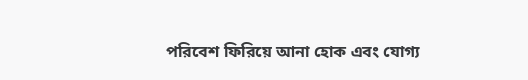পরিবেশ ফিরিয়ে আনা হোক এবং যোগ্য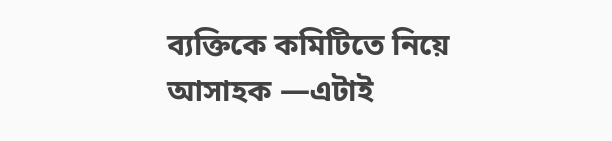ব্যক্তিকে কমিটিতে নিয়ে আসাহক —এটাই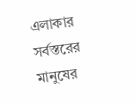এলাকার সর্বস্তরের মানুষের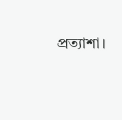প্রত্যাশা।